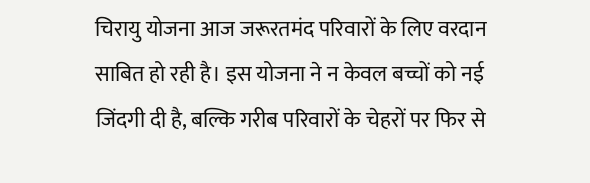चिरायु योजना आज जरूरतमंद परिवारों के लिए वरदान साबित हो रही है। इस योजना ने न केवल बच्चों को नई जिंदगी दी है, बल्कि गरीब परिवारों के चेहरों पर फिर से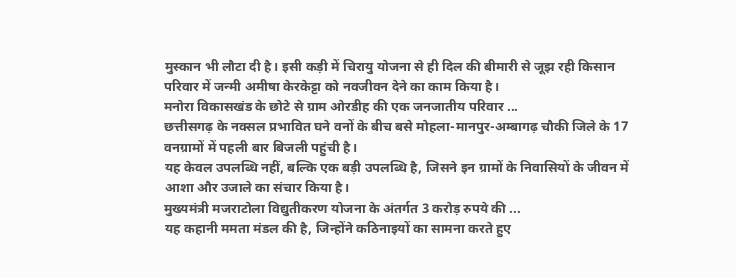मुस्कान भी लौटा दी है। इसी कड़ी में चिरायु योजना से ही दिल की बीमारी से जूझ रही किसान परिवार में जन्मी अमीषा केरकेट्टा को नवजीवन देने का काम किया है।
मनोरा विकासखंड के छोटे से ग्राम ओरडीह की एक जनजातीय परिवार ...
छत्तीसगढ़ के नक्सल प्रभावित घने वनों के बीच बसे मोहला-मानपुर-अम्बागढ़ चौकी जिले के 17 वनग्रामों में पहली बार बिजली पहुंची है।
यह केवल उपलब्धि नहीं, बल्कि एक बड़ी उपलब्धि है, जिसने इन ग्रामों के निवासियों के जीवन में आशा और उजाले का संचार किया है।
मुख्यमंत्री मजराटोला विद्युतीकरण योजना के अंतर्गत 3 करोड़ रुपये की ...
यह कहानी ममता मंडल की है, जिन्होंने कठिनाइयों का सामना करते हुए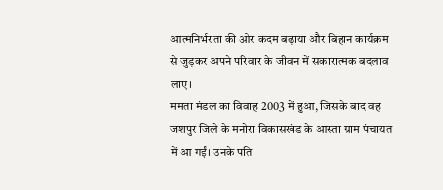आत्मनिर्भरता की ओर कदम बढ़ाया और बिहान कार्यक्रम से जुड़कर अपने परिवार के जीवन में सकारात्मक बदलाव लाए।
ममता मंडल का विवाह 2003 में हुआ, जिसके बाद वह जशपुर जिले के मनोरा विकासखंड के आस्ता ग्राम पंचायत में आ गईं। उनके पति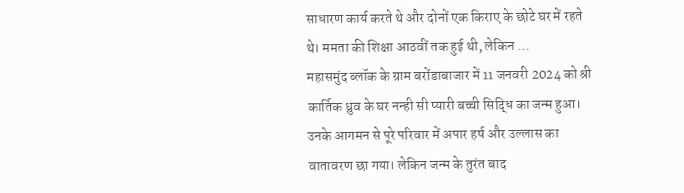साधारण कार्य करते थे और दोनों एक किराए के छोटे घर में रहते थे। ममता की शिक्षा आठवीं तक हुई थी, लेकिन ...
महासमुंद ब्लॉक के ग्राम बरोंडाबाजार में 11 जनवरी 2024 को श्री कार्तिक ध्रुव के घर नन्ही सी प्यारी बच्ची सिद्धि का जन्म हुआ। उनके आगमन से पूरे परिवार में अपार हर्ष और उल्लास का वातावरण छा गया। लेकिन जन्म के तुरंत बाद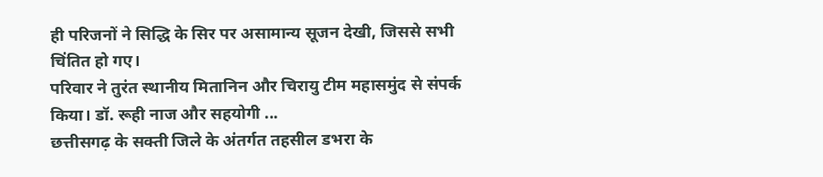ही परिजनों ने सिद्धि के सिर पर असामान्य सूजन देखी, जिससे सभी चिंतित हो गए।
परिवार ने तुरंत स्थानीय मितानिन और चिरायु टीम महासमुंद से संपर्क किया। डॉ. रूही नाज और सहयोगी ...
छत्तीसगढ़ के सक्ती जिले के अंतर्गत तहसील डभरा के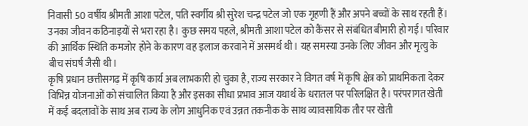निवासी 50 वर्षीय श्रीमती आशा पटेल, पति स्वर्गीय श्री सुरेश चन्द्र पटेल जो एक गृहणी हैं और अपने बच्चों के साथ रहती हैं। उनका जीवन कठिनाइयों से भरा रहा है। कुछ समय पहले, श्रीमती आशा पटेल को कैंसर से संबंधित बीमारी हो गई। परिवार की आर्थिक स्थिति कमजोर होने के कारण वह इलाज करवाने में असमर्थ थी। यह समस्या उनके लिए जीवन और मृत्यु के बीच संघर्ष जैसी थी।
कृषि प्रधान छत्तीसगढ़ में कृषि कार्य अब लाभकारी हो चुका है, राज्य सरकार ने विगत वर्ष में कृषि क्षेत्र को प्राथमिकता देकर विभिन्न योजनाओं को संचालित किया है और इसका सीधा प्रभाव आज यथार्थ के धरातल पर परिलक्षित है। परंपरागत खेती में कई बदलावों के साथ अब राज्य के लोग आधुनिक एवं उन्नत तकनीक के साथ व्यावसायिक तौर पर खेती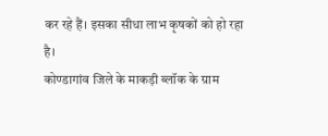कर रहे हैं। इसका सीधा लाभ कृषकों को हो रहा है।
कोण्डागांव जिले के माकड़ी ब्लॉक के ग्राम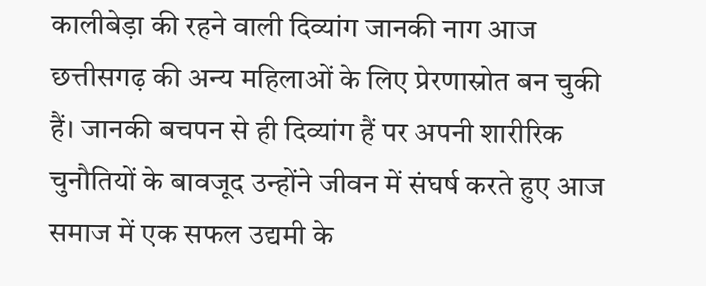कालीबेड़ा की रहने वाली दिव्यांग जानकी नाग आज छत्तीसगढ़ की अन्य महिलाओं के लिए प्रेरणास्रोत बन चुकी हैं। जानकी बचपन से ही दिव्यांग हैं पर अपनी शारीरिक चुनौतियों के बावजूद उन्होंने जीवन में संघर्ष करते हुए आज समाज में एक सफल उद्यमी के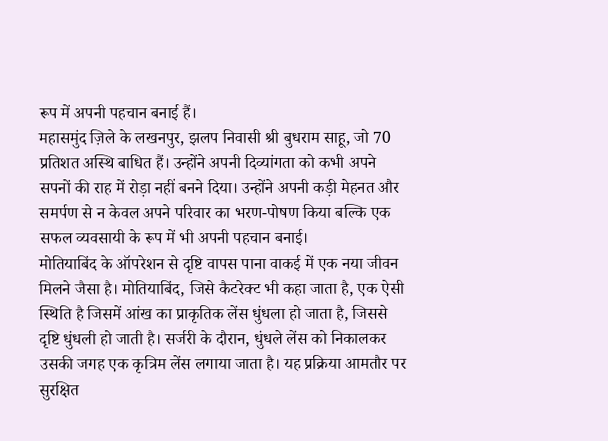रूप में अपनी पहचान बनाई हैं।
महासमुंद ज़िले के लखनपुर, झलप निवासी श्री बुधराम साहू, जो 70 प्रतिशत अस्थि बाधित हैं। उन्होंने अपनी दिव्यांगता को कभी अपने सपनों की राह में रोड़ा नहीं बनने दिया। उन्होंने अपनी कड़ी मेहनत और समर्पण से न केवल अपने परिवार का भरण-पोषण किया बल्कि एक सफल व्यवसायी के रूप में भी अपनी पहचान बनाई।
मोतियाबिंद के ऑपरेशन से दृष्टि वापस पाना वाकई में एक नया जीवन मिलने जैसा है। मोतियाबिंद, जिसे कैटरेक्ट भी कहा जाता है, एक ऐसी स्थिति है जिसमें आंख का प्राकृतिक लेंस धुंधला हो जाता है, जिससे दृष्टि धुंधली हो जाती है। सर्जरी के दौरान, धुंधले लेंस को निकालकर उसकी जगह एक कृत्रिम लेंस लगाया जाता है। यह प्रक्रिया आमतौर पर सुरक्षित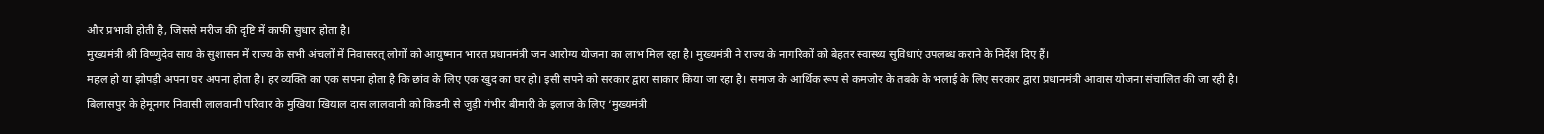और प्रभावी होती है, जिससे मरीज की दृष्टि में काफी सुधार होता है।
मुख्यमंत्री श्री विष्णुदेव साय के सुशासन में राज्य के सभी अंचलों में निवासरत् लोगों को आयुष्मान भारत प्रधानमंत्री जन आरोग्य योजना का लाभ मिल रहा है। मुख्यमंत्री ने राज्य के नागरिकों को बेहतर स्वास्थ्य सुविधाएं उपलब्ध कराने के निर्देश दिए हैं।
महल हो या झोपड़ी अपना घर अपना होता है। हर व्यक्ति का एक सपना होता है कि छांव के लिए एक खुद का घर हो। इसी सपने को सरकार द्वारा साकार किया जा रहा है। समाज के आर्थिक रूप से कमजोर के तबके के भलाई के लिए सरकार द्वारा प्रधानमंत्री आवास योजना संचालित की जा रही है।
बिलासपुर के हेमूनगर निवासी लालवानी परिवार के मुखिया खियाल दास लालवानी को किडनी से जुड़ी गंभीर बीमारी के इलाज के लिए ‘मुख्यमंत्री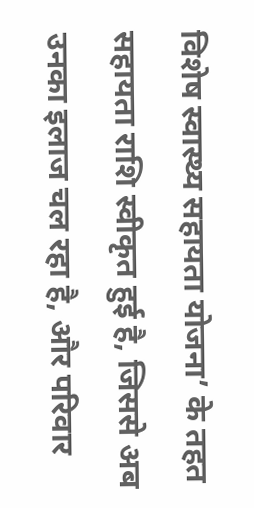विशेष स्वास्थ्य सहायता योजना’ के तहत सहायता राशि स्वीकृत हुई है, जिससे अब उनका इलाज चल रहा है, और परिवार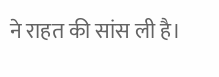ने राहत की सांस ली है।